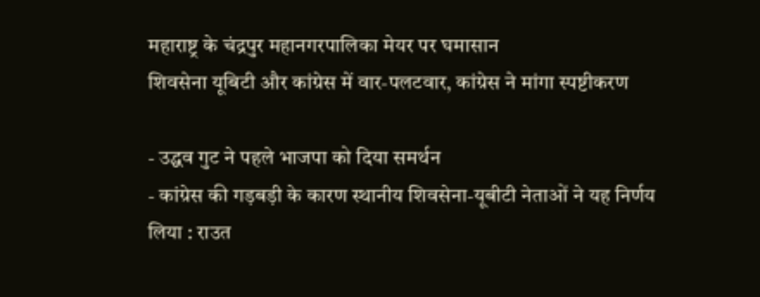महाराष्ट्र के चंद्रपुर महानगरपालिका मेयर पर घमासान
शिवसेना यूबिटी और कांग्रेस में वार-पलटवार, कांग्रेस ने मांगा स्पष्टीकरण

- उद्धव गुट ने पहले भाजपा को दिया समर्थन
- कांग्रेस की गड़बड़ी के कारण स्थानीय शिवसेना-यूबीटी नेताओं ने यह निर्णय लिया : राउत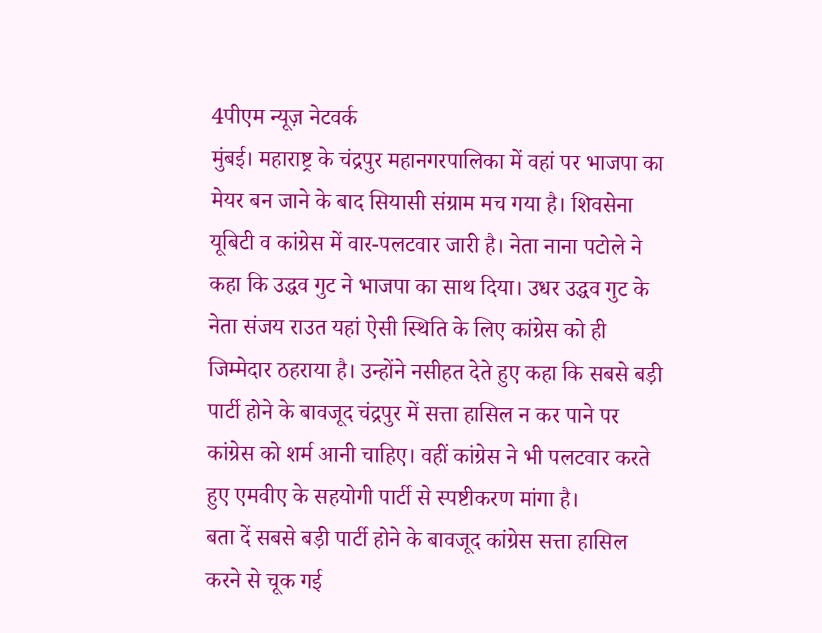4पीएम न्यूज़ नेटवर्क
मुंबई। महाराष्ट्र के चंद्रपुर महानगरपालिका में वहां पर भाजपा का मेयर बन जाने के बाद सियासी संग्राम मच गया है। शिवसेना यूबिटी व कांग्रेस में वार-पलटवार जारी है। नेता नाना पटोले ने कहा कि उद्धव गुट ने भाजपा का साथ दिया। उधर उद्धव गुट के नेता संजय राउत यहां ऐसी स्थिति के लिए कांग्रेस को ही जिम्मेदार ठहराया है। उन्होंने नसीहत देते हुए कहा कि सबसे बड़ी पार्टी होने के बावजूद चंद्रपुर में सत्ता हासिल न कर पाने पर कांग्रेस को शर्म आनी चाहिए। वहीं कांग्रेस ने भी पलटवार करते हुए एमवीए के सहयोगी पार्टी से स्पष्टीकरण मांगा है।
बता दें सबसे बड़ी पार्टी होने के बावजूद कांग्रेस सत्ता हासिल करने से चूक गई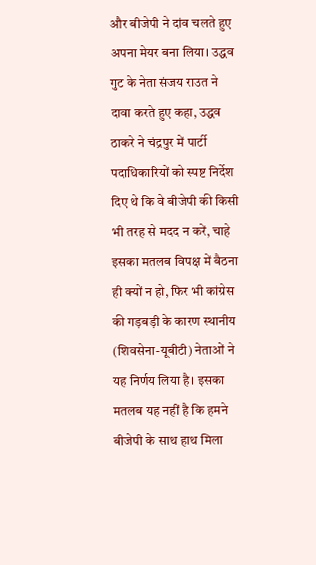और बीजेपी ने दांव चलते हुए अपना मेयर बना लिया। उद्धव गुट के नेता संजय राउत ने दावा करते हुए कहा, उद्धव ठाकरे ने चंद्रपुर में पार्टी पदाधिकारियों को स्पष्ट निर्देश दिए थे कि वे बीजेपी की किसी भी तरह से मदद न करें, चाहे इसका मतलब विपक्ष में बैठना ही क्यों न हो, फिर भी कांग्रेस की गड़बड़ी के कारण स्थानीय (शिवसेना-यूबीटी) नेताओं ने यह निर्णय लिया है। इसका मतलब यह नहीं है कि हमने बीजेपी के साथ हाथ मिला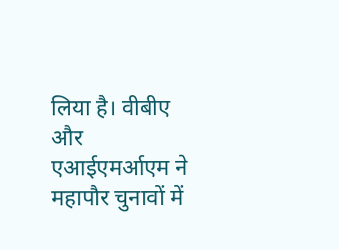लिया है। वीबीए और एआईएमर्आएम ने महापौर चुनावों में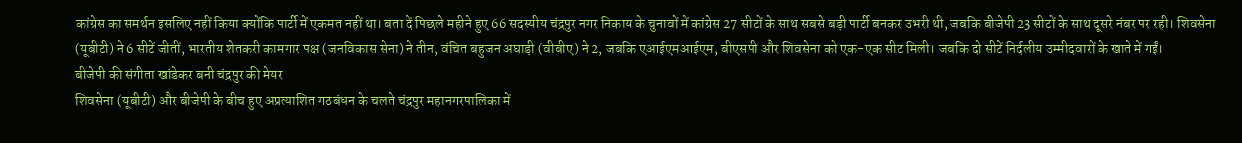कांग्रेस का समर्थन इसलिए नहीं किया क्योंकि पार्टी में एकमत नहीं था। बता दें पिछले महीने हुए 66 सदस्यीय चंद्रपुर नगर निकाय के चुनावों में कांग्रेस 27 सीटों के साथ सबसे बड़ी पार्टी बनकर उभरी थी, जबकि बीजेपी 23 सीटों के साथ दूसरे नंबर पर रही। शिवसेना (यूबीटी) ने 6 सीटें जीतीं, भारतीय शेतकरी कामगार पक्ष (जनविकास सेना) ने तीन, वंचित बहुजन अघाड़ी (वीबीए) ने 2, जबकि एआईएमआईएम, बीएसपी और शिवसेना को एक-एक सीट मिली। जबकि दो सीटें निर्दलीय उम्मीदवारों के खाते में गईं।
बीजेपी की संगीता खांडेकर बनी चंद्रपुर की मेयर
शिवसेना (यूबीटी) और बीजेपी के बीच हुए अप्रत्याशित गठबंधन के चलते चंद्रपुर महानगरपालिका में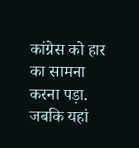कांग्रेस को हार का सामना करना पड़ा. जबकि यहां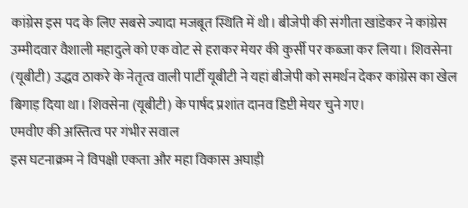कांग्रेस इस पद के लिए सबसे ज्यादा मजबूत स्थिति में थी। बीजेपी की संगीता खांडेकर ने कांग्रेस उम्मीदवार वैशाली महादुले को एक वोट से हराकर मेयर की कुर्सी पर कब्जा कर लिया। शिवसेना (यूबीटी) उद्धव ठाकरे के नेतृत्व वाली पार्टी यूबीटी ने यहां बीजेपी को समर्थन देकर कांग्रेस का खेल बिगाड़ दिया था। शिवसेना (यूबीटी) के पार्षद प्रशांत दानव डिप्टी मेयर चुने गए।
एमवीए की अस्तित्व पर गंभीर सवाल
इस घटनाक्रम ने विपक्षी एकता और महा विकास अघाड़ी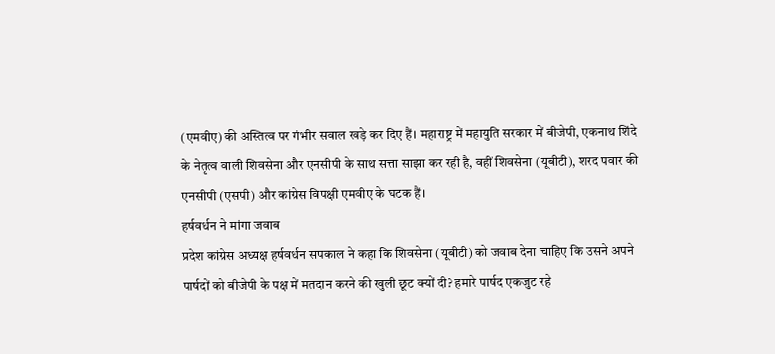(एमवीए) की अस्तित्व पर गंभीर सवाल खड़े कर दिए हैं। महाराष्ट्र में महायुति सरकार में बीजेपी, एकनाथ शिंदे के नेतृत्व वाली शिवसेना और एनसीपी के साथ सत्ता साझा कर रही है, वहीं शिवसेना (यूबीटी), शरद पवार की एनसीपी (एसपी) और कांग्रेस विपक्षी एमवीए के घटक हैं।
हर्षवर्धन ने मांगा जवाब
प्रदेश कांग्रेस अध्यक्ष हर्षवर्धन सपकाल ने कहा कि शिवसेना (यूबीटी) को जवाब देना चाहिए कि उसने अपने पार्षदों को बीजेपी के पक्ष में मतदान करने की खुली छूट क्यों दी? हमारे पार्षद एकजुट रहे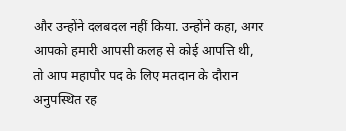और उन्होंने दलबदल नहीं किया. उन्होंने कहा, अगर आपको हमारी आपसी कलह से कोई आपत्ति थी, तो आप महापौर पद के लिए मतदान के दौरान अनुपस्थित रह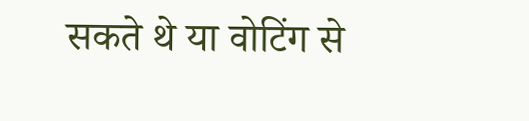सकते थे या वोटिंग से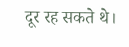दूर रह सकते थे।